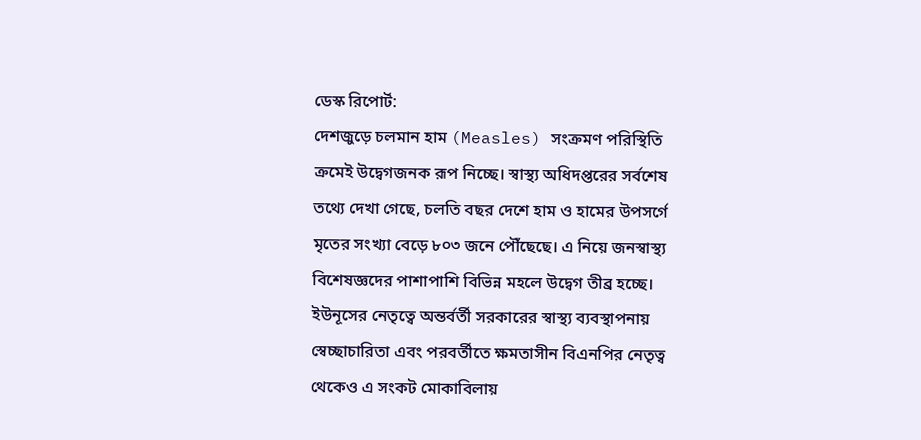ডেস্ক রিপোর্ট:
দেশজুড়ে চলমান হাম (Measles) সংক্রমণ পরিস্থিতি ক্রমেই উদ্বেগজনক রূপ নিচ্ছে। স্বাস্থ্য অধিদপ্তরের সর্বশেষ তথ্যে দেখা গেছে, চলতি বছর দেশে হাম ও হামের উপসর্গে মৃতের সংখ্যা বেড়ে ৮০৩ জনে পৌঁছেছে। এ নিয়ে জনস্বাস্থ্য বিশেষজ্ঞদের পাশাপাশি বিভিন্ন মহলে উদ্বেগ তীব্র হচ্ছে। ইউনূসের নেতৃত্বে অন্তর্বর্তী সরকারের স্বাস্থ্য ব্যবস্থাপনায় স্বেচ্ছাচারিতা এবং পরবর্তীতে ক্ষমতাসীন বিএনপির নেতৃত্ব থেকেও এ সংকট মোকাবিলায়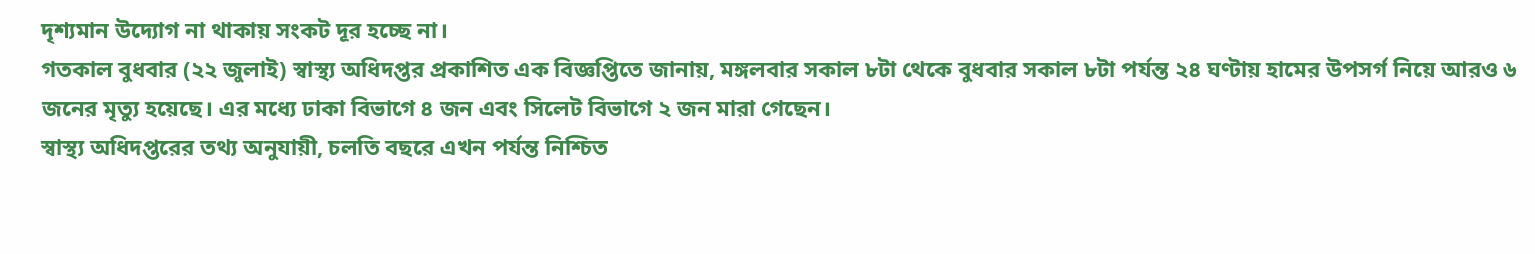দৃশ্যমান উদ্যোগ না থাকায় সংকট দূর হচ্ছে না।
গতকাল বুধবার (২২ জুলাই) স্বাস্থ্য অধিদপ্তর প্রকাশিত এক বিজ্ঞপ্তিতে জানায়, মঙ্গলবার সকাল ৮টা থেকে বুধবার সকাল ৮টা পর্যন্ত ২৪ ঘণ্টায় হামের উপসর্গ নিয়ে আরও ৬ জনের মৃত্যু হয়েছে। এর মধ্যে ঢাকা বিভাগে ৪ জন এবং সিলেট বিভাগে ২ জন মারা গেছেন।
স্বাস্থ্য অধিদপ্তরের তথ্য অনুযায়ী, চলতি বছরে এখন পর্যন্ত নিশ্চিত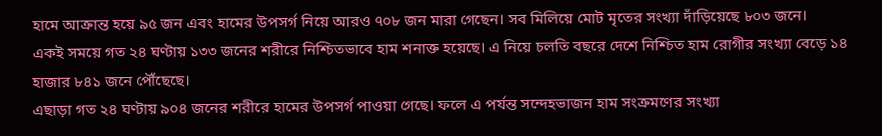হামে আক্রান্ত হয়ে ৯৫ জন এবং হামের উপসর্গ নিয়ে আরও ৭০৮ জন মারা গেছেন। সব মিলিয়ে মোট মৃতের সংখ্যা দাঁড়িয়েছে ৮০৩ জনে।
একই সময়ে গত ২৪ ঘণ্টায় ১৩৩ জনের শরীরে নিশ্চিতভাবে হাম শনাক্ত হয়েছে। এ নিয়ে চলতি বছরে দেশে নিশ্চিত হাম রোগীর সংখ্যা বেড়ে ১৪ হাজার ৮৪১ জনে পৌঁছেছে।
এছাড়া গত ২৪ ঘণ্টায় ৯০৪ জনের শরীরে হামের উপসর্গ পাওয়া গেছে। ফলে এ পর্যন্ত সন্দেহভাজন হাম সংক্রমণের সংখ্যা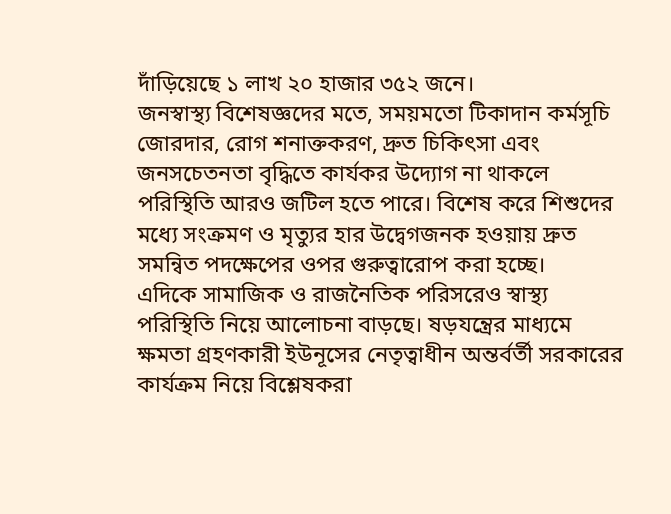দাঁড়িয়েছে ১ লাখ ২০ হাজার ৩৫২ জনে।
জনস্বাস্থ্য বিশেষজ্ঞদের মতে, সময়মতো টিকাদান কর্মসূচি জোরদার, রোগ শনাক্তকরণ, দ্রুত চিকিৎসা এবং জনসচেতনতা বৃদ্ধিতে কার্যকর উদ্যোগ না থাকলে পরিস্থিতি আরও জটিল হতে পারে। বিশেষ করে শিশুদের মধ্যে সংক্রমণ ও মৃত্যুর হার উদ্বেগজনক হওয়ায় দ্রুত সমন্বিত পদক্ষেপের ওপর গুরুত্বারোপ করা হচ্ছে।
এদিকে সামাজিক ও রাজনৈতিক পরিসরেও স্বাস্থ্য পরিস্থিতি নিয়ে আলোচনা বাড়ছে। ষড়যন্ত্রের মাধ্যমে ক্ষমতা গ্রহণকারী ইউনূসের নেতৃত্বাধীন অন্তর্বর্তী সরকারের কার্যক্রম নিয়ে বিশ্লেষকরা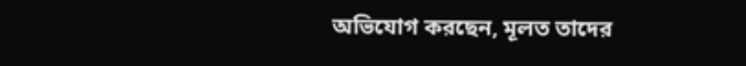অভিযোগ করছেন, মূলত তাদের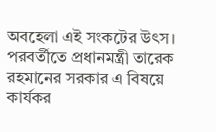অবহেলা এই সংকটের উৎস। পরবর্তীতে প্রধানমন্ত্রী তারেক রহমানের সরকার এ বিষয়ে কার্যকর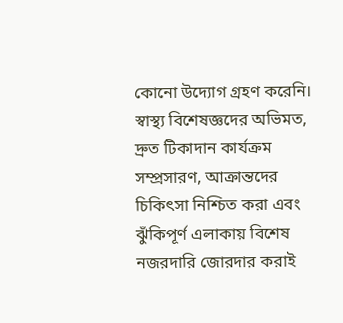কোনো উদ্যোগ গ্রহণ করেনি।
স্বাস্থ্য বিশেষজ্ঞদের অভিমত, দ্রুত টিকাদান কার্যক্রম সম্প্রসারণ, আক্রান্তদের চিকিৎসা নিশ্চিত করা এবং ঝুঁকিপূর্ণ এলাকায় বিশেষ নজরদারি জোরদার করাই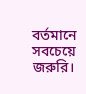বর্তমানে সবচেয়ে জরুরি।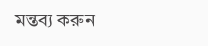মন্তব্য করুন